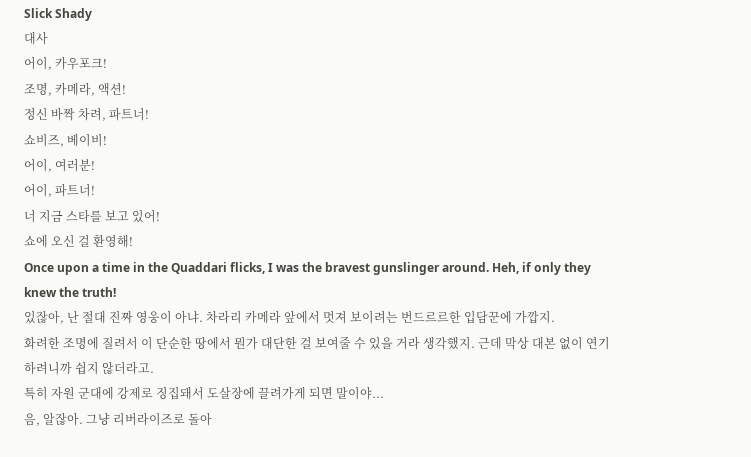Slick Shady
대사
어이, 카우포크!
조명, 카메라, 액션!
정신 바짝 차려, 파트너!
쇼비즈, 베이비!
어이, 여러분!
어이, 파트너!
너 지금 스타를 보고 있어!
쇼에 오신 걸 환영해!
Once upon a time in the Quaddari flicks, I was the bravest gunslinger around. Heh, if only they knew the truth!
있잖아, 난 절대 진짜 영웅이 아냐. 차라리 카메라 앞에서 멋져 보이려는 번드르르한 입담꾼에 가깝지.
화려한 조명에 질려서 이 단순한 땅에서 뭔가 대단한 걸 보여줄 수 있을 거라 생각했지. 근데 막상 대본 없이 연기하려니까 쉽지 않더라고.
특히 자원 군대에 강제로 징집돼서 도살장에 끌려가게 되면 말이야...
음, 알잖아. 그냥 리버라이즈로 돌아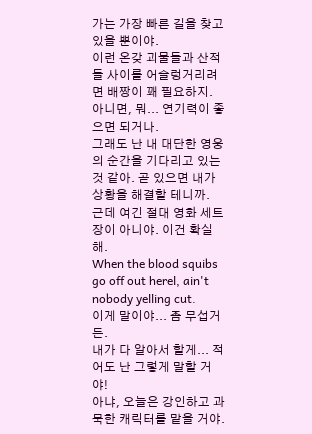가는 가장 빠른 길을 찾고 있을 뿐이야.
이런 온갖 괴물들과 산적들 사이를 어슬렁거리려면 배짱이 꽤 필요하지. 아니면, 뭐... 연기력이 좋으면 되거나.
그래도 난 내 대단한 영웅의 순간을 기다리고 있는 것 같아. 곧 있으면 내가 상황을 해결할 테니까.
근데 여긴 절대 영화 세트장이 아니야. 이건 확실해.
When the blood squibs go off out herel, ain't nobody yelling cut.
이게 말이야... 좀 무섭거든.
내가 다 알아서 할게... 적어도 난 그렇게 말할 거야!
아냐, 오늘은 강인하고 과묵한 캐릭터를 맡을 거야.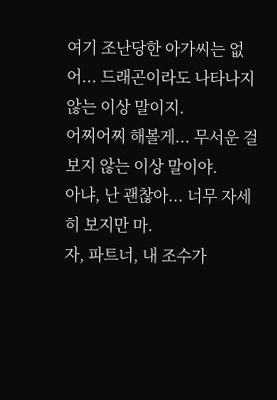여기 조난당한 아가씨는 없어... 드래곤이라도 나타나지 않는 이상 말이지.
어찌어찌 해볼게... 무서운 걸 보지 않는 이상 말이야.
아냐, 난 괜찮아... 너무 자세히 보지만 마.
자, 파트너, 내 조수가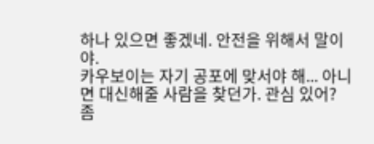하나 있으면 좋겠네. 안전을 위해서 말이야.
카우보이는 자기 공포에 맞서야 해... 아니면 대신해줄 사람을 찾던가. 관심 있어?
좀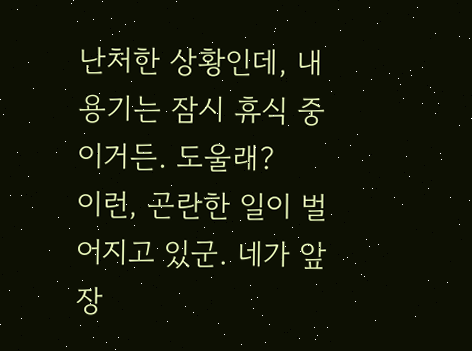난처한 상황인데, 내 용기는 잠시 휴식 중이거든. 도울래?
이런, 곤란한 일이 벌어지고 있군. 네가 앞장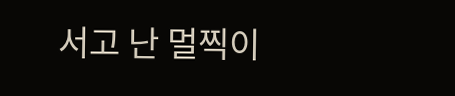서고 난 멀찍이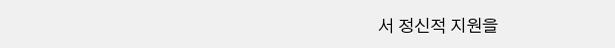서 정신적 지원을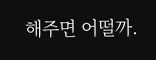해주면 어떨까.